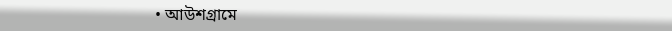• আউশগ্রামে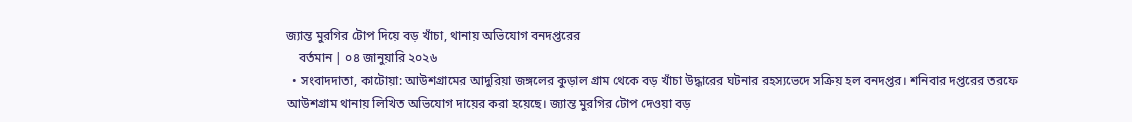জ্যান্ত মুরগির টোপ দিয়ে বড় খাঁচা, থানায় অভিযোগ বনদপ্তরের
    বর্তমান | ০৪ জানুয়ারি ২০২৬
  • সংবাদদাতা, কাটোয়া: আউশগ্রামের আদুরিয়া জঙ্গলের কুড়াল গ্রাম থেকে বড় খাঁচা উদ্ধারের ঘটনার রহস্যভেদে সক্রিয় হল বনদপ্তর। শনিবার দপ্তরের তরফে আউশগ্রাম থানায় লিখিত অভিযোগ দায়ের করা হয়েছে। জ্যান্ত মুরগির টোপ দেওয়া বড়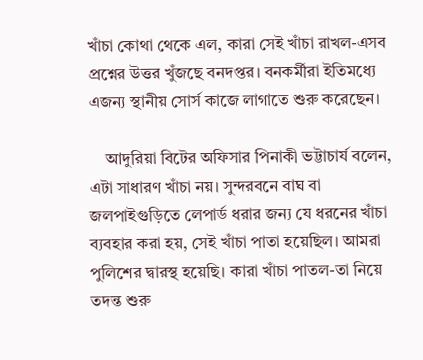খাঁচা কোথা থেকে এল, কারা সেই খাঁচা রাখল-এসব প্রশ্নের উত্তর খুঁজছে বনদপ্তর। বনকর্মীরা ইতিমধ্যে এজন্য স্থানীয় সোর্স কাজে লাগাতে শুরু করেছেন।

    আদুরিয়া বিটের অফিসার পিনাকী ভট্টাচার্য বলেন, এটা সাধারণ খাঁচা নয়। সুন্দরবনে বাঘ বা জলপাইগুড়িতে লেপার্ড ধরার জন্য যে ধরনের খাঁচা ব্যবহার করা হয়, সেই খাঁচা পাতা হয়েছিল। আমরা পুলিশের দ্বারস্থ হয়েছি। কারা খাঁচা পাতল-তা নিয়ে তদন্ত শুরু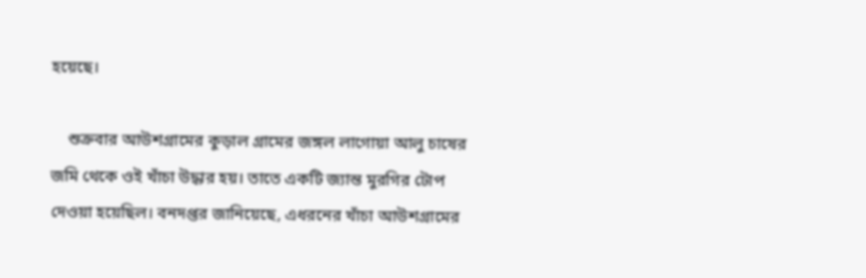হয়েছে।

    শুক্রবার আউশগ্রামের কুড়াল গ্রামের জঙ্গল লাগোয়া আলু চাষের জমি থেকে ওই খাঁচা উদ্ধার হয়। তাতে একটি জ্যান্ত মুরগির টোপ দেওয়া হয়েছিল। বনদপ্তর জানিয়েছে, এধরনের খাঁচা আউশগ্রামের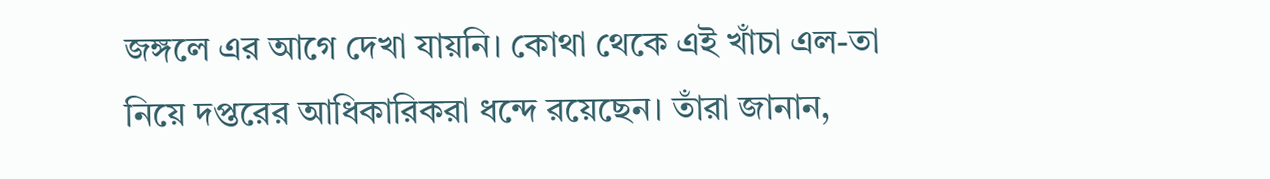জঙ্গলে এর আগে দেখা যায়নি। কোথা থেকে এই খাঁচা এল-তা নিয়ে দপ্তরের আধিকারিকরা ধন্দে রয়েছেন। তাঁরা জানান,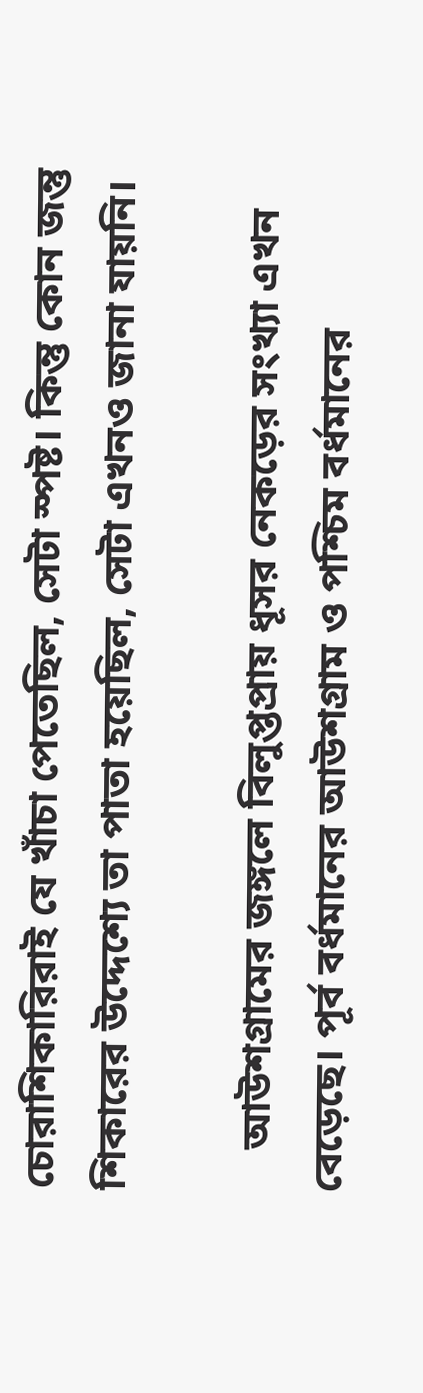চোরাশিকারিরাই যে খাঁচা পেতেছিল, সেটা স্পষ্ট। কিন্তু কোন জন্তু শিকারের উদ্দেশ্যে তা পাতা হয়েছিল, সেটা এখনও জানা যায়নি।

    আউশগ্রামের জঙ্গলে বিলুপ্তপ্রায় ধূসর নেকড়ের সংখ্যা এখন বেড়েছে। পূর্ব বর্ধমানের আউশগ্রাম ও পশ্চিম বর্ধমানের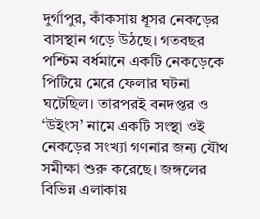দুর্গাপুর, কাঁকসায় ধূসর নেকড়ের বাসস্থান গড়ে উঠছে। গতবছর পশ্চিম বর্ধমানে একটি নেকড়েকে পিটিয়ে মেরে ফেলার ঘটনা ঘটেছিল। তারপরই বনদপ্তর ও ‘উইংস’ নামে একটি সংস্থা ওই নেকড়ের সংখ্যা গণনার জন্য যৌথ সমীক্ষা শুরু করেছে। জঙ্গলের বিভিন্ন এলাকায়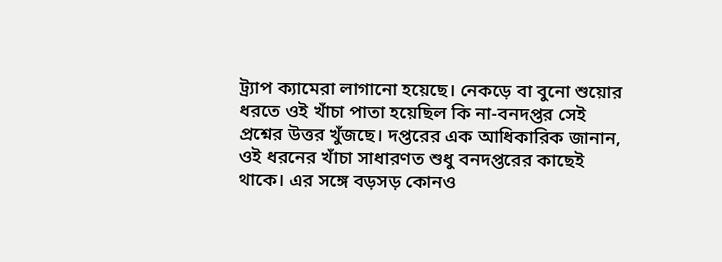ট্র্যাপ ক্যামেরা লাগানো হয়েছে। নেকড়ে বা বুনো শুয়োর ধরতে ওই খাঁচা পাতা হয়েছিল কি না-বনদপ্তর সেই প্রশ্নের উত্তর খুঁজছে। দপ্তরের এক আধিকারিক জানান, ওই ধরনের খাঁচা সাধারণত শুধু বনদপ্তরের কাছেই থাকে। এর সঙ্গে বড়সড় কোনও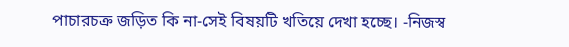পাচারচক্র জড়িত কি না-সেই বিষয়টি খতিয়ে দেখা হচ্ছে। -নিজস্ব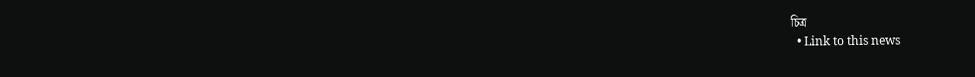চিত্র
  • Link to this news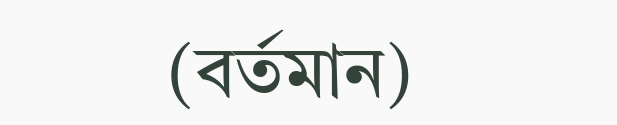(বর্তমান)